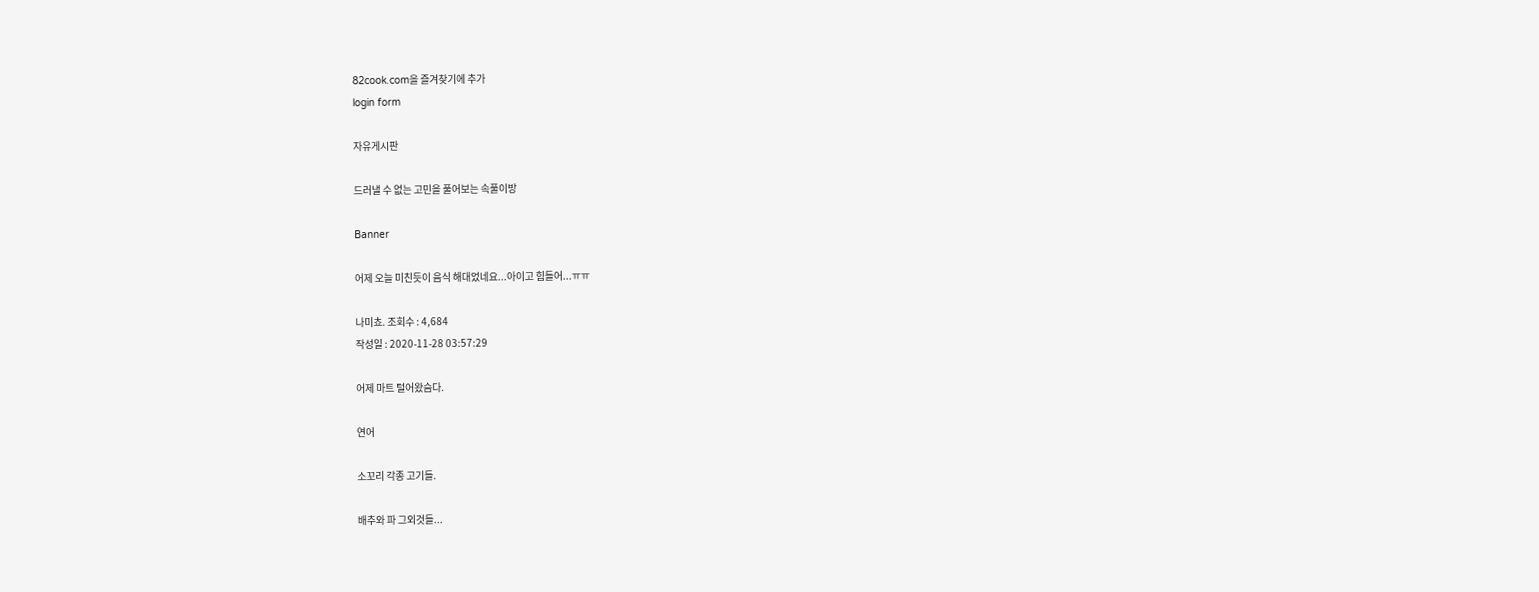82cook.com을 즐겨찾기에 추가
login form

자유게시판

드러낼 수 없는 고민을 풀어보는 속풀이방

Banner

어제 오늘 미친듯이 음식 해대었네요...아이고 힘들어...ㅠㅠ

나미쵸. 조회수 : 4,684
작성일 : 2020-11-28 03:57:29

어제 마트 털어왔슴다.

연어

소꼬리 각종 고기들.

배추와 파 그외것들...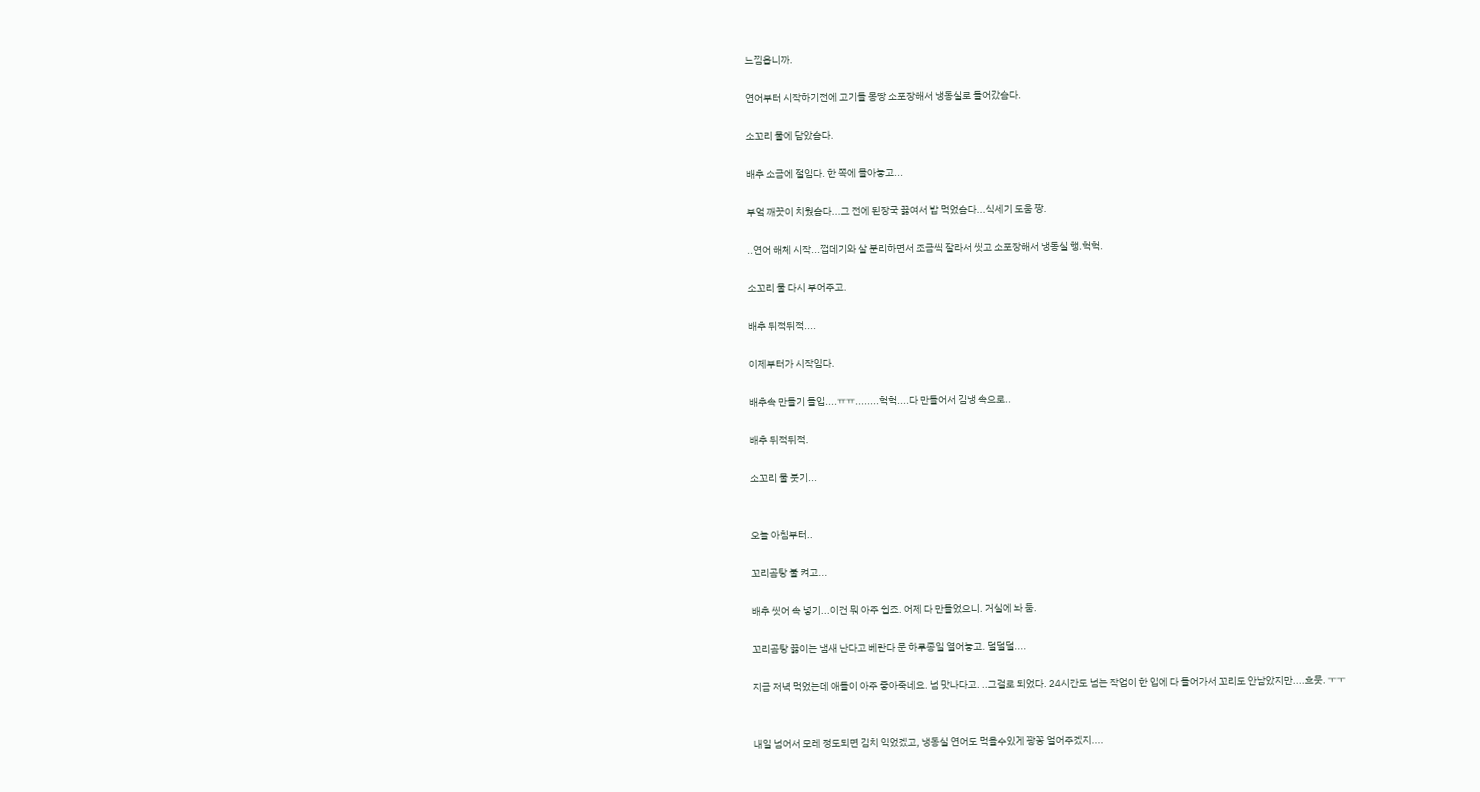느낌옵니까.

연어부터 시작하기전에 고기들 몽땅 소포장해서 냉동실로 들어갔슴다.

소꼬리 물에 담았슴다.

배추 소금에 절임다. 한 쪽에 몰아놓고...

부엌 깨끗이 치웠슴다...그 전에 된장국 끓여서 밥 먹었슴다...식세기 도움 짱.

..연어 해체 시작...껍데기와 살 분리하면서 조금씩 잘라서 씻고 소포장해서 냉동실 행.헉헉.

소꼬리 물 다시 부어주고.

배추 뒤적뒤적....

이제부터가 시작임다.

배추속 만들기 돌입....ㅠㅠ........헉헉....다 만들어서 김냉 속으로..

배추 뒤적뒤적.

소꼬리 물 붓기...


오늘 아침부터..

꼬리곰탕 불 켜고...

배추 씻어 속 넣기...이건 뭐 아주 쉽죠. 어제 다 만들었으니. 거실에 놔 둠.

꼬리곰탕 끓이는 냄새 난다고 베란다 문 하루종일 열어놓고. 덜덜덜....

지금 저녁 먹었는데 애들이 아주 좋아죽네요. 넘 맛나다고. ..그걸로 되었다. 24시간도 넘는 작업이 한 입에 다 들어가서 꼬리도 안남았지만....흐믓. ㅜㅜ


내일 넘어서 모레 정도되면 김치 익었겠고, 냉동실 연어도 먹을수있게 꽝꽁 얼어주겠지....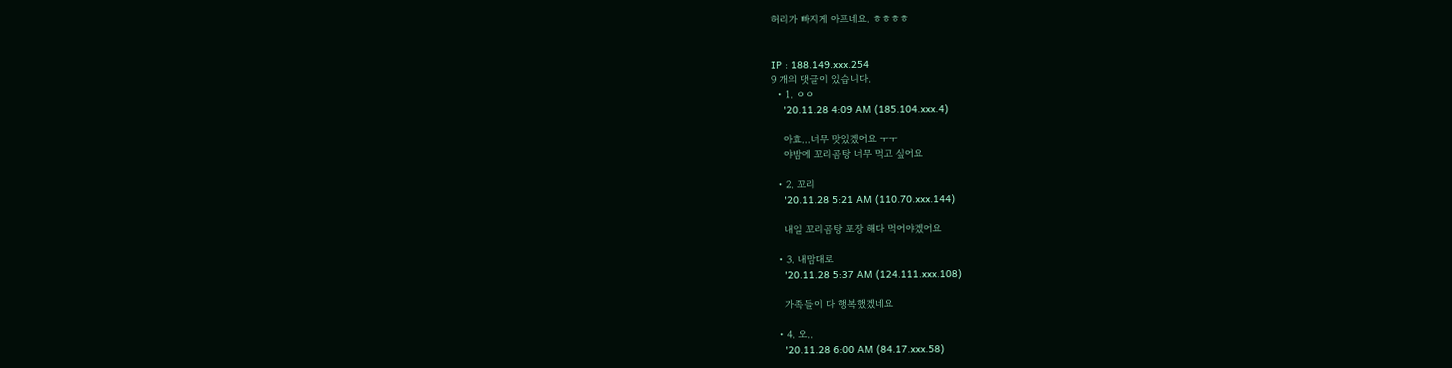허리가 빠지게 아프네요. ㅎㅎㅎㅎ


IP : 188.149.xxx.254
9 개의 댓글이 있습니다.
  • 1. ㅇㅇ
    '20.11.28 4:09 AM (185.104.xxx.4)

    아효...너무 맛있겠어요 ㅜㅜ
    야밤에 꼬리곰탕 너무 먹고 싶어요

  • 2. 꼬리
    '20.11.28 5:21 AM (110.70.xxx.144)

    내일 꼬리곰탕 포장 해다 먹어야겠어요

  • 3. 내맘대로
    '20.11.28 5:37 AM (124.111.xxx.108)

    가족들이 다 행복했겠네요

  • 4. 오..
    '20.11.28 6:00 AM (84.17.xxx.58)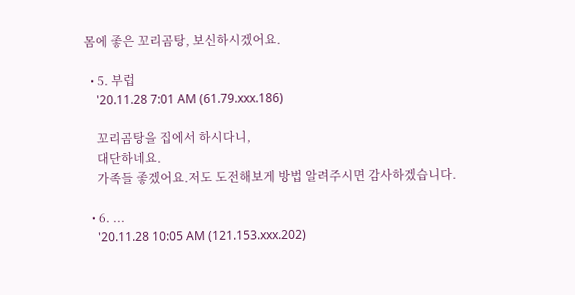몸에 좋은 꼬리곰탕, 보신하시겠어요.

  • 5. 부럽
    '20.11.28 7:01 AM (61.79.xxx.186)

    꼬리곰탕을 집에서 하시다니,
    대단하네요.
    가족들 좋겠어요.저도 도전해보게 방법 알려주시면 감사하겠습니다.

  • 6. ...
    '20.11.28 10:05 AM (121.153.xxx.202)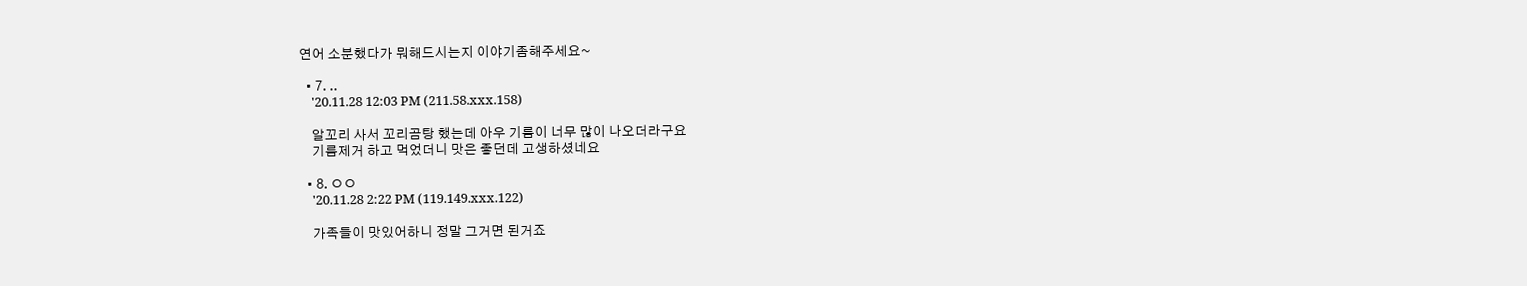연어 소분했다가 뭐해드시는지 이야기좀해주세요~

  • 7. ..
    '20.11.28 12:03 PM (211.58.xxx.158)

    알꼬리 사서 꼬리곰탕 했는데 아우 기름이 너무 많이 나오더라구요
    기름제거 하고 먹었더니 맛은 좋던데 고생하셨네요

  • 8. ㅇㅇ
    '20.11.28 2:22 PM (119.149.xxx.122)

    가족들이 맛있어하니 정말 그거면 된거죠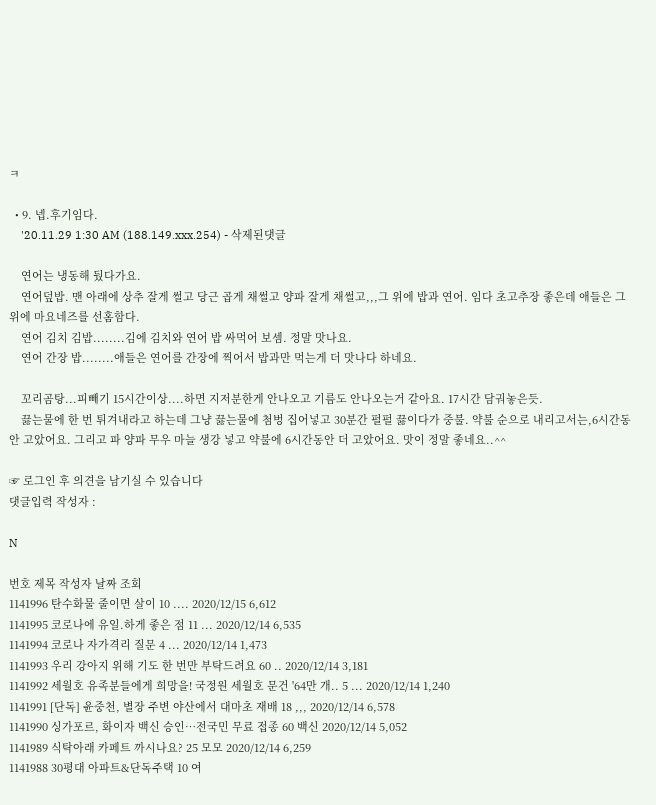ㅋ

  • 9. 넵.후기임다.
    '20.11.29 1:30 AM (188.149.xxx.254) - 삭제된댓글

    연어는 냉동해 뒀다가요.
    연어덮밥. 맨 아래에 상추 잘게 썰고 당근 곱게 채썰고 양파 잘게 채썰고,,,그 위에 밥과 연어. 임다 초고추장 좋은데 애들은 그 위에 마요네즈를 선홈함다.
    연어 김치 김밥........김에 김치와 연어 밥 싸먹어 보셈. 정말 맛나요.
    연어 간장 밥........애들은 연어를 간장에 찍어서 밥과만 먹는게 더 맛나다 하네요.

    꼬리곰탕...피빼기 15시간이상....하면 지저분한게 안나오고 기름도 안나오는거 같아요. 17시간 담궈놓은듯.
    끓는물에 한 번 튀겨내라고 하는데 그냥 끓는물에 첨벙 집어넣고 30분간 펄펄 끓이다가 중불. 약불 순으로 내리고서는,6시간동안 고았어요. 그리고 파 양파 무우 마늘 생강 넣고 약불에 6시간동안 더 고았어요. 맛이 정말 좋네요..^^

☞ 로그인 후 의견을 남기실 수 있습니다
댓글입력 작성자 :

N

번호 제목 작성자 날짜 조회
1141996 탄수화물 줄이면 살이 10 .... 2020/12/15 6,612
1141995 코로나에 유일.하게 좋은 점 11 ... 2020/12/14 6,535
1141994 코로나 자가격리 질문 4 ... 2020/12/14 1,473
1141993 우리 강아지 위해 기도 한 번만 부탁드려요 60 .. 2020/12/14 3,181
1141992 세월호 유족분들에게 희망을! 국정원 세월호 문건 '64만 개.. 5 ... 2020/12/14 1,240
1141991 [단독] 윤중천, 별장 주변 야산에서 대마초 재배 18 ,,, 2020/12/14 6,578
1141990 싱가포르, 화이자 백신 승인…전국민 무료 접종 60 백신 2020/12/14 5,052
1141989 식탁아래 카페트 까시나요? 25 모모 2020/12/14 6,259
1141988 30평대 아파트&단독주택 10 여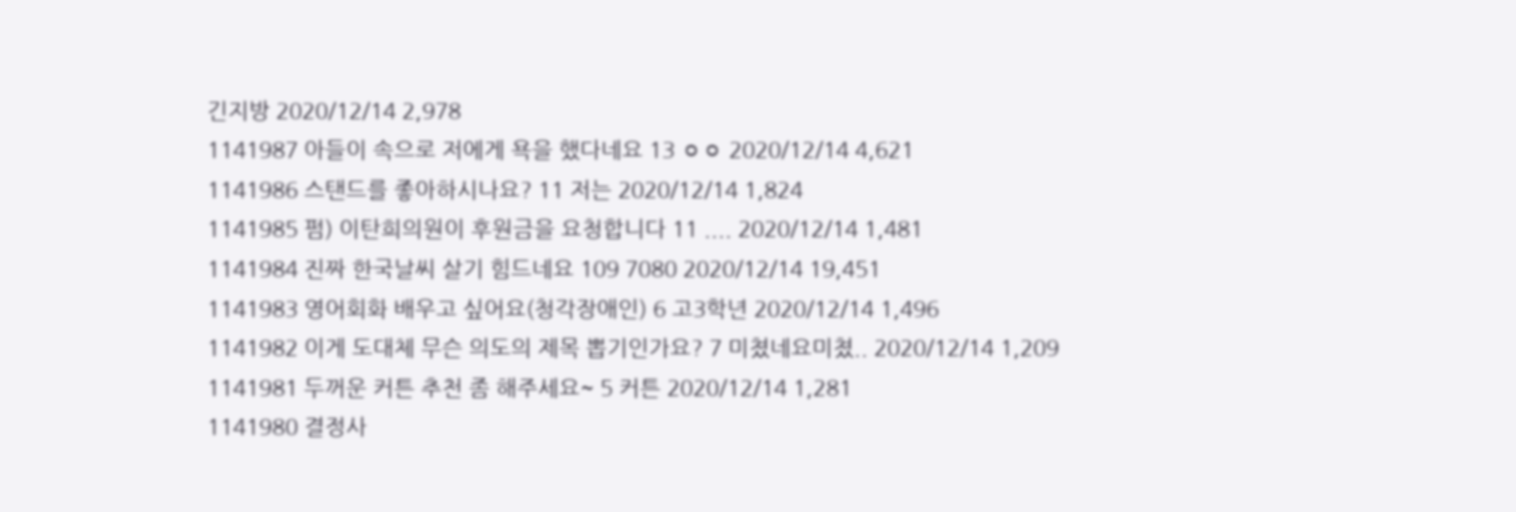긴지방 2020/12/14 2,978
1141987 아들이 속으로 저에게 욕을 했다네요 13 ㅇㅇ 2020/12/14 4,621
1141986 스탠드를 좋아하시나요? 11 저는 2020/12/14 1,824
1141985 펌) 이탄희의원이 후원금을 요청합니다 11 .... 2020/12/14 1,481
1141984 진짜 한국날씨 살기 힘드네요 109 7080 2020/12/14 19,451
1141983 영어회화 배우고 싶어요(청각장애인) 6 고3학년 2020/12/14 1,496
1141982 이게 도대체 무슨 의도의 제목 뽑기인가요? 7 미쳤네요미쳤.. 2020/12/14 1,209
1141981 두꺼운 커튼 추천 좀 해주세요~ 5 커튼 2020/12/14 1,281
1141980 결정사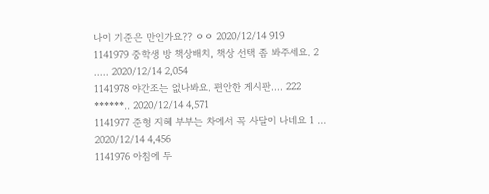나이 기준은 만인가요?? ㅇㅇ 2020/12/14 919
1141979 중학생 방 책상배치, 책상 선택 좀 봐주세요. 2 ..... 2020/12/14 2,054
1141978 야간조는 없나봐요. 편안한 게시판.... 222 ******.. 2020/12/14 4,571
1141977 준형 지혜 부부는 차에서 꼭 사달이 나네요 1 ... 2020/12/14 4,456
1141976 아침에 두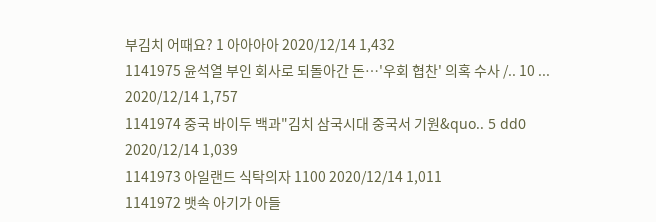부김치 어때요? 1 아아아아 2020/12/14 1,432
1141975 윤석열 부인 회사로 되돌아간 돈…'우회 협찬' 의혹 수사 /.. 10 ... 2020/12/14 1,757
1141974 중국 바이두 백과"김치 삼국시대 중국서 기원&quo.. 5 dd0 2020/12/14 1,039
1141973 아일랜드 식탁의자 1100 2020/12/14 1,011
1141972 뱃속 아기가 아들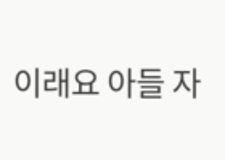이래요 아들 자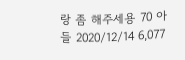랑 좀 해주세용 70 아들 2020/12/14 6,077